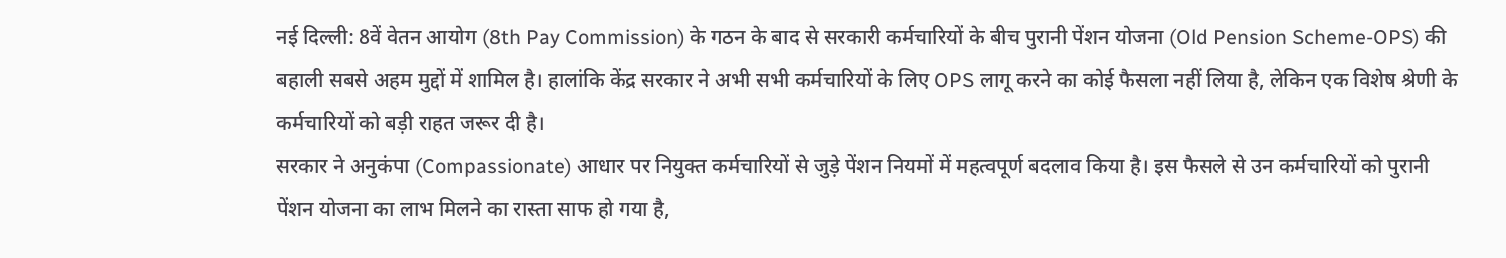नई दिल्ली: 8वें वेतन आयोग (8th Pay Commission) के गठन के बाद से सरकारी कर्मचारियों के बीच पुरानी पेंशन योजना (Old Pension Scheme-OPS) की बहाली सबसे अहम मुद्दों में शामिल है। हालांकि केंद्र सरकार ने अभी सभी कर्मचारियों के लिए OPS लागू करने का कोई फैसला नहीं लिया है, लेकिन एक विशेष श्रेणी के कर्मचारियों को बड़ी राहत जरूर दी है।
सरकार ने अनुकंपा (Compassionate) आधार पर नियुक्त कर्मचारियों से जुड़े पेंशन नियमों में महत्वपूर्ण बदलाव किया है। इस फैसले से उन कर्मचारियों को पुरानी पेंशन योजना का लाभ मिलने का रास्ता साफ हो गया है,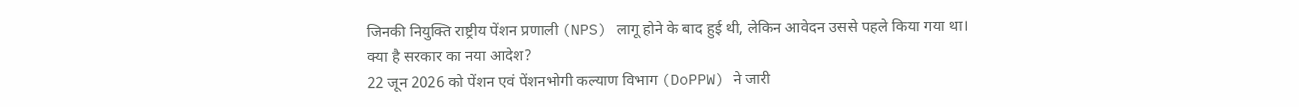जिनकी नियुक्ति राष्ट्रीय पेंशन प्रणाली (NPS) लागू होने के बाद हुई थी, लेकिन आवेदन उससे पहले किया गया था।
क्या है सरकार का नया आदेश?
22 जून 2026 को पेंशन एवं पेंशनभोगी कल्याण विभाग (DoPPW) ने जारी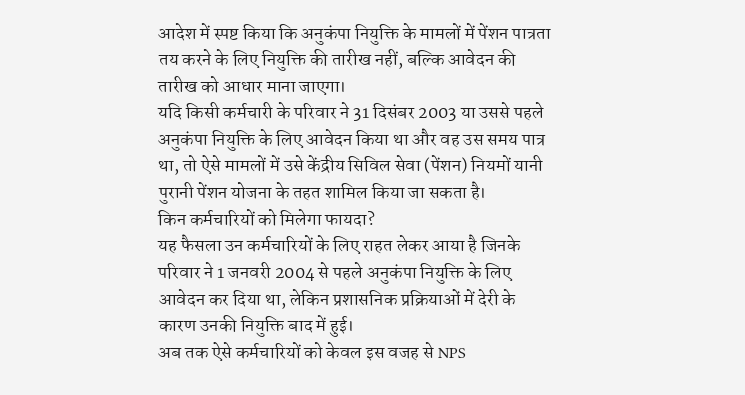आदेश में स्पष्ट किया कि अनुकंपा नियुक्ति के मामलों में पेंशन पात्रता तय करने के लिए नियुक्ति की तारीख नहीं, बल्कि आवेदन की तारीख को आधार माना जाएगा।
यदि किसी कर्मचारी के परिवार ने 31 दिसंबर 2003 या उससे पहले अनुकंपा नियुक्ति के लिए आवेदन किया था और वह उस समय पात्र था, तो ऐसे मामलों में उसे केंद्रीय सिविल सेवा (पेंशन) नियमों यानी पुरानी पेंशन योजना के तहत शामिल किया जा सकता है।
किन कर्मचारियों को मिलेगा फायदा?
यह फैसला उन कर्मचारियों के लिए राहत लेकर आया है जिनके परिवार ने 1 जनवरी 2004 से पहले अनुकंपा नियुक्ति के लिए आवेदन कर दिया था, लेकिन प्रशासनिक प्रक्रियाओं में देरी के कारण उनकी नियुक्ति बाद में हुई।
अब तक ऐसे कर्मचारियों को केवल इस वजह से NPS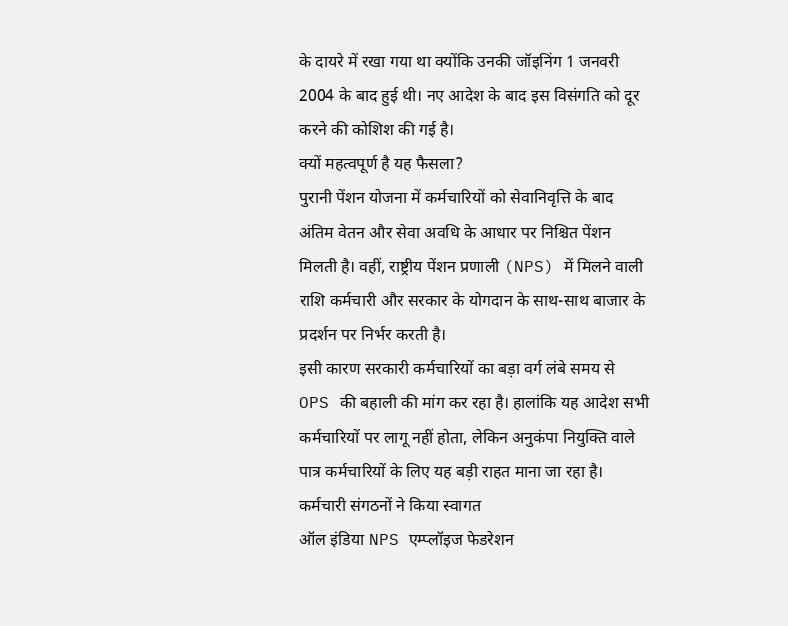के दायरे में रखा गया था क्योंकि उनकी जॉइनिंग 1 जनवरी 2004 के बाद हुई थी। नए आदेश के बाद इस विसंगति को दूर करने की कोशिश की गई है।
क्यों महत्वपूर्ण है यह फैसला?
पुरानी पेंशन योजना में कर्मचारियों को सेवानिवृत्ति के बाद अंतिम वेतन और सेवा अवधि के आधार पर निश्चित पेंशन मिलती है। वहीं, राष्ट्रीय पेंशन प्रणाली (NPS) में मिलने वाली राशि कर्मचारी और सरकार के योगदान के साथ-साथ बाजार के प्रदर्शन पर निर्भर करती है।
इसी कारण सरकारी कर्मचारियों का बड़ा वर्ग लंबे समय से OPS की बहाली की मांग कर रहा है। हालांकि यह आदेश सभी कर्मचारियों पर लागू नहीं होता, लेकिन अनुकंपा नियुक्ति वाले पात्र कर्मचारियों के लिए यह बड़ी राहत माना जा रहा है।
कर्मचारी संगठनों ने किया स्वागत
ऑल इंडिया NPS एम्प्लॉइज फेडरेशन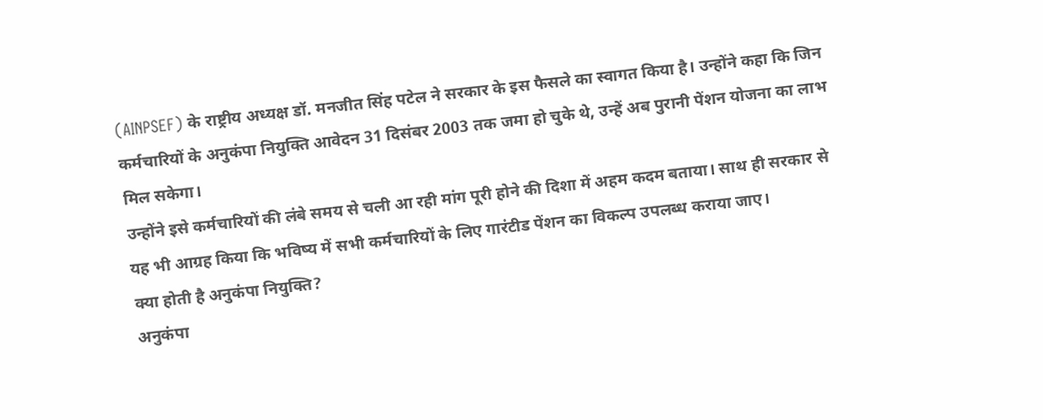(AINPSEF) के राष्ट्रीय अध्यक्ष डॉ. मनजीत सिंह पटेल ने सरकार के इस फैसले का स्वागत किया है। उन्होंने कहा कि जिन कर्मचारियों के अनुकंपा नियुक्ति आवेदन 31 दिसंबर 2003 तक जमा हो चुके थे, उन्हें अब पुरानी पेंशन योजना का लाभ मिल सकेगा।
उन्होंने इसे कर्मचारियों की लंबे समय से चली आ रही मांग पूरी होने की दिशा में अहम कदम बताया। साथ ही सरकार से यह भी आग्रह किया कि भविष्य में सभी कर्मचारियों के लिए गारंटीड पेंशन का विकल्प उपलब्ध कराया जाए।
क्या होती है अनुकंपा नियुक्ति?
अनुकंपा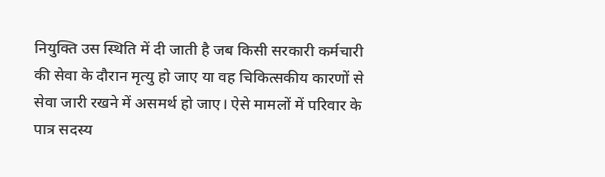नियुक्ति उस स्थिति में दी जाती है जब किसी सरकारी कर्मचारी की सेवा के दौरान मृत्यु हो जाए या वह चिकित्सकीय कारणों से सेवा जारी रखने में असमर्थ हो जाए। ऐसे मामलों में परिवार के पात्र सदस्य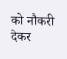को नौकरी देकर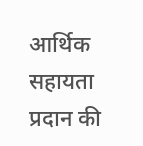आर्थिक सहायता प्रदान की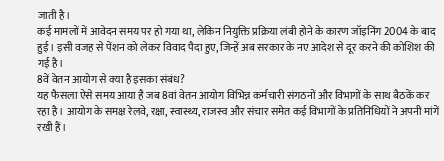जाती है।
कई मामलों में आवेदन समय पर हो गया था, लेकिन नियुक्ति प्रक्रिया लंबी होने के कारण जॉइनिंग 2004 के बाद हुई। इसी वजह से पेंशन को लेकर विवाद पैदा हुए, जिन्हें अब सरकार के नए आदेश से दूर करने की कोशिश की गई है।
8वें वेतन आयोग से क्या है इसका संबंध?
यह फैसला ऐसे समय आया है जब 8वां वेतन आयोग विभिन्न कर्मचारी संगठनों और विभागों के साथ बैठकें कर रहा है। आयोग के समक्ष रेलवे, रक्षा, स्वास्थ्य, राजस्व और संचार समेत कई विभागों के प्रतिनिधियों ने अपनी मांगें रखी हैं।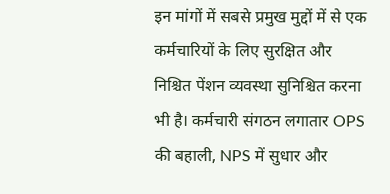इन मांगों में सबसे प्रमुख मुद्दों में से एक कर्मचारियों के लिए सुरक्षित और निश्चित पेंशन व्यवस्था सुनिश्चित करना भी है। कर्मचारी संगठन लगातार OPS की बहाली, NPS में सुधार और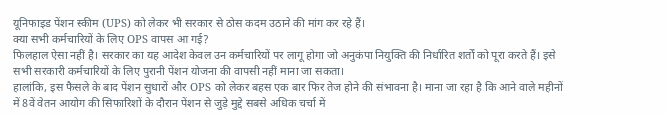यूनिफाइड पेंशन स्कीम (UPS) को लेकर भी सरकार से ठोस कदम उठाने की मांग कर रहे हैं।
क्या सभी कर्मचारियों के लिए OPS वापस आ गई?
फिलहाल ऐसा नहीं है। सरकार का यह आदेश केवल उन कर्मचारियों पर लागू होगा जो अनुकंपा नियुक्ति की निर्धारित शर्तों को पूरा करते हैं। इसे सभी सरकारी कर्मचारियों के लिए पुरानी पेंशन योजना की वापसी नहीं माना जा सकता।
हालांकि, इस फैसले के बाद पेंशन सुधारों और OPS को लेकर बहस एक बार फिर तेज होने की संभावना है। माना जा रहा है कि आने वाले महीनों में 8वें वेतन आयोग की सिफारिशों के दौरान पेंशन से जुड़े मुद्दे सबसे अधिक चर्चा में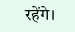रहेंगे।